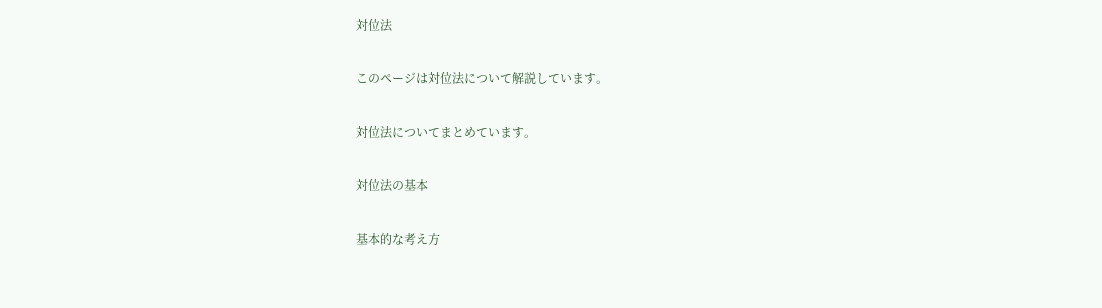対位法

このページは対位法について解説しています。

対位法についてまとめています。

対位法の基本

基本的な考え方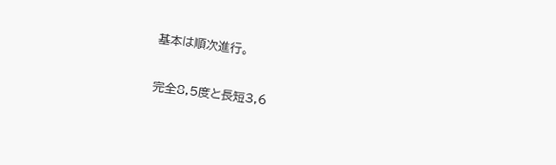基本は順次進行。

完全8,5度と長短3,6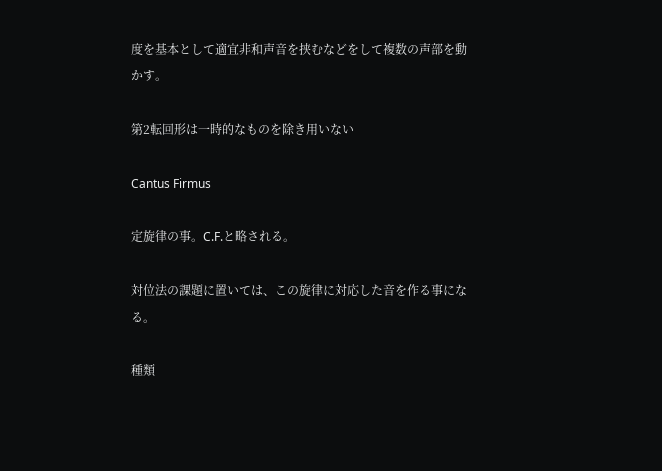度を基本として適宜非和声音を挟むなどをして複数の声部を動かす。

第2転回形は一時的なものを除き用いない

Cantus Firmus

定旋律の事。C.F.と略される。

対位法の課題に置いては、この旋律に対応した音を作る事になる。

種類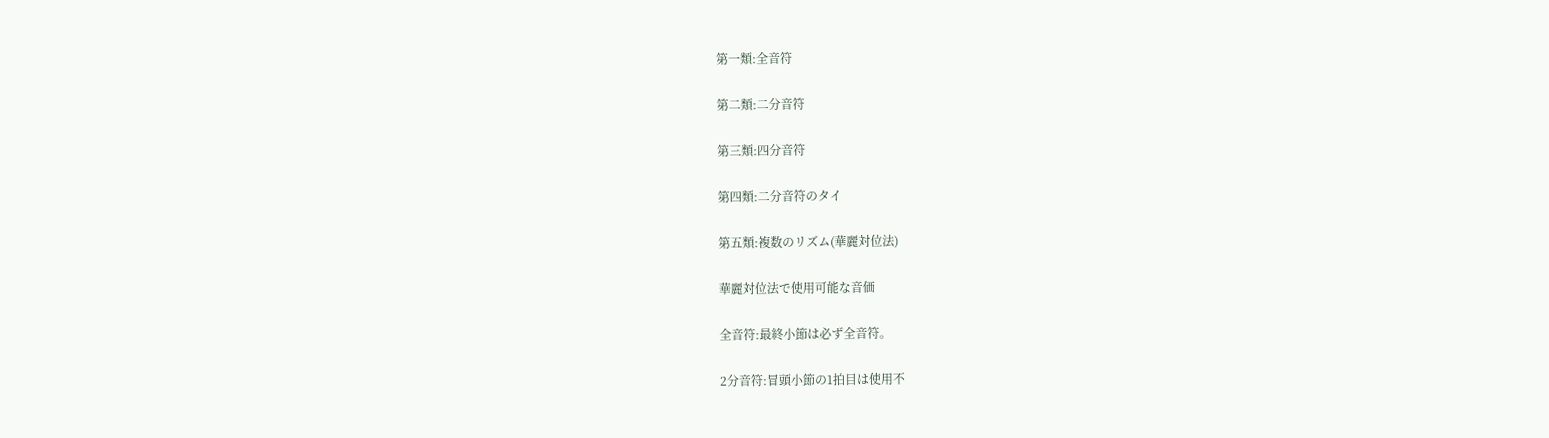第一類:全音符

第二類:二分音符

第三類:四分音符

第四類:二分音符のタイ

第五類:複数のリズム(華麗対位法)

華麗対位法で使用可能な音価

全音符:最終小節は必ず全音符。

2分音符:冒頭小節の1拍目は使用不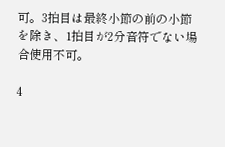可。3拍目は最終小節の前の小節を除き、1拍目が2分音符でない場合使用不可。

4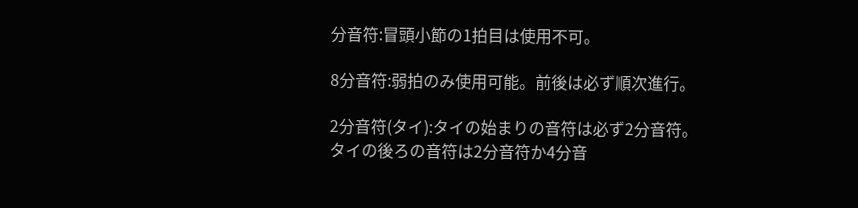分音符:冒頭小節の1拍目は使用不可。

8分音符:弱拍のみ使用可能。前後は必ず順次進行。

2分音符(タイ):タイの始まりの音符は必ず2分音符。タイの後ろの音符は2分音符か4分音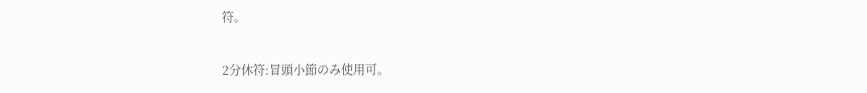符。

2分休符:冒頭小節のみ使用可。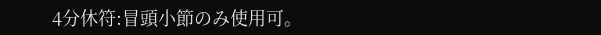4分休符:冒頭小節のみ使用可。